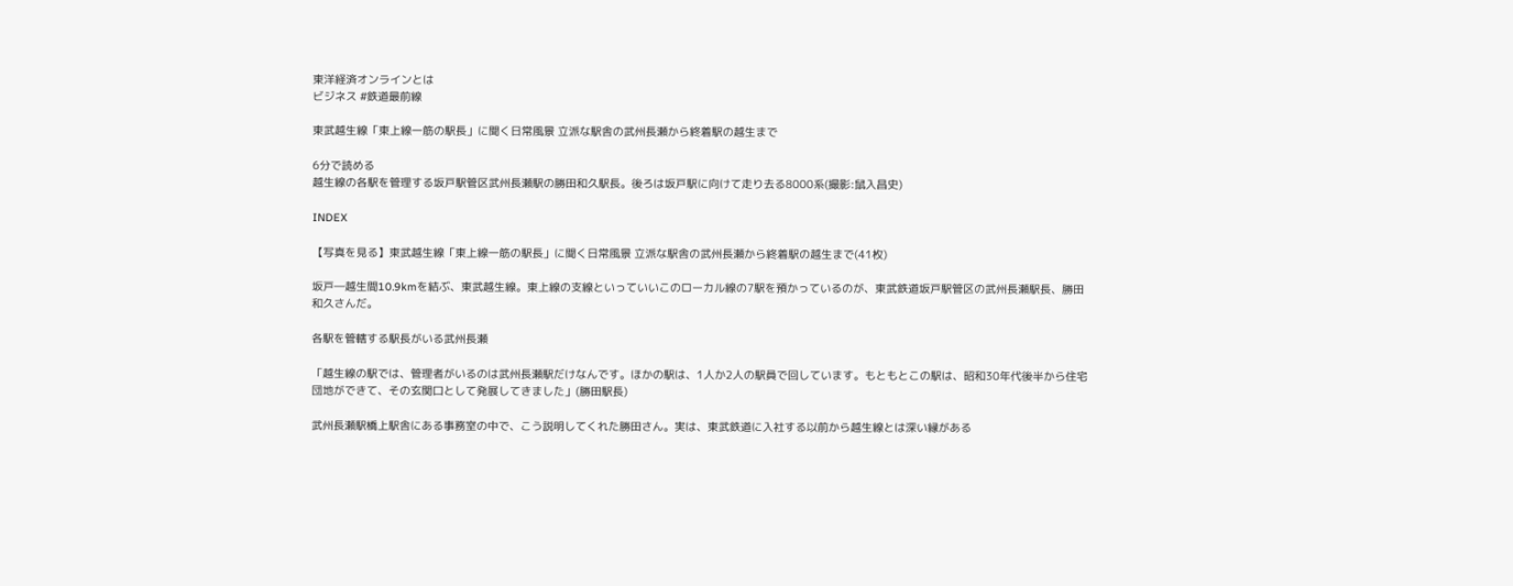東洋経済オンラインとは
ビジネス #鉄道最前線

東武越生線「東上線一筋の駅長」に聞く日常風景 立派な駅舎の武州長瀬から終着駅の越生まで

6分で読める
越生線の各駅を管理する坂戸駅管区武州長瀬駅の勝田和久駅長。後ろは坂戸駅に向けて走り去る8000系(撮影:鼠入昌史)

INDEX

【写真を見る】東武越生線「東上線一筋の駅長」に聞く日常風景 立派な駅舎の武州長瀬から終着駅の越生まで(41枚)

坂戸―越生間10.9kmを結ぶ、東武越生線。東上線の支線といっていいこのローカル線の7駅を預かっているのが、東武鉄道坂戸駅管区の武州長瀬駅長、勝田和久さんだ。

各駅を管轄する駅長がいる武州長瀬

「越生線の駅では、管理者がいるのは武州長瀬駅だけなんです。ほかの駅は、1人か2人の駅員で回しています。もともとこの駅は、昭和30年代後半から住宅団地ができて、その玄関口として発展してきました」(勝田駅長)

武州長瀬駅橋上駅舎にある事務室の中で、こう説明してくれた勝田さん。実は、東武鉄道に入社する以前から越生線とは深い縁がある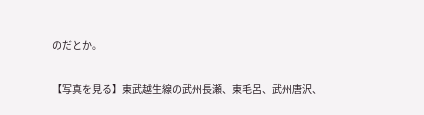のだとか。

【写真を見る】東武越生線の武州長瀬、東毛呂、武州唐沢、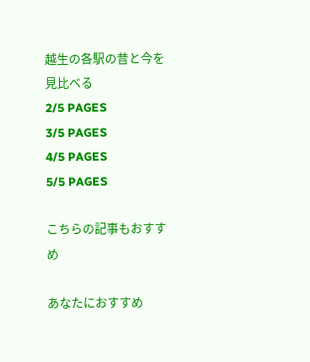越生の各駅の昔と今を見比べる
2/5 PAGES
3/5 PAGES
4/5 PAGES
5/5 PAGES

こちらの記事もおすすめ

あなたにおすすめ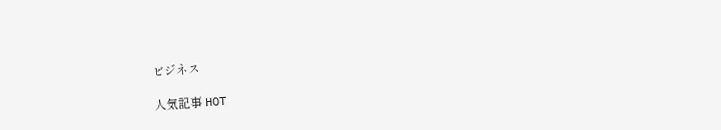ビジネス

人気記事 HOT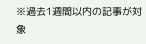※過去1週間以内の記事が対象